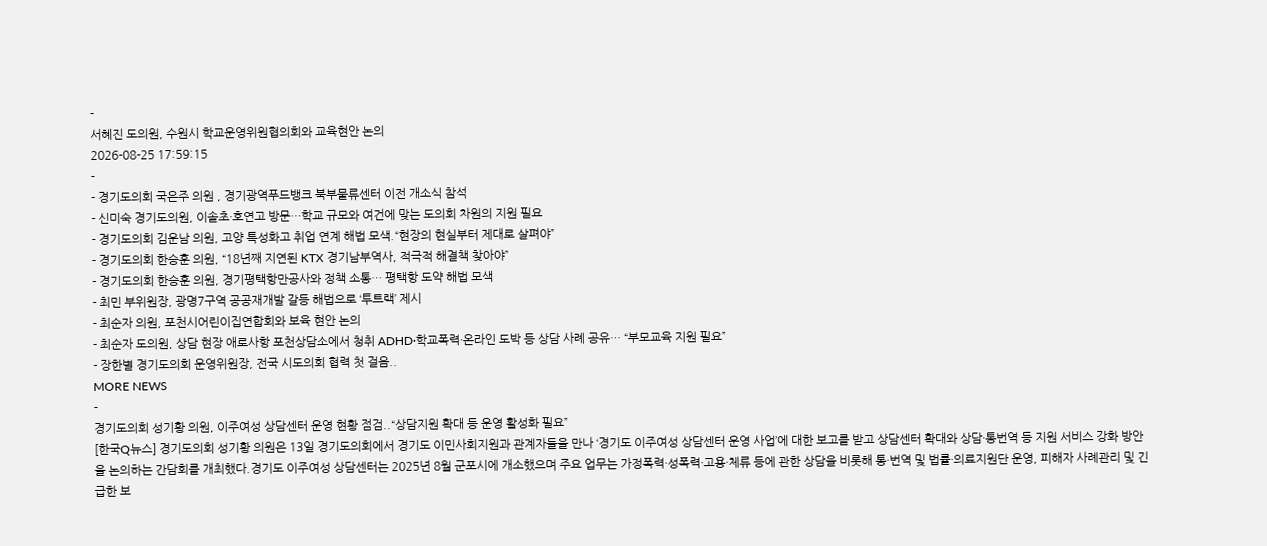-
서혜진 도의원, 수원시 학교운영위원협의회와 교육현안 논의
2026-08-25 17:59:15
-
- 경기도의회 국은주 의원 , 경기광역푸드뱅크 북부물류센터 이전 개소식 참석
- 신미숙 경기도의원, 이솔초·호연고 방문…학교 규모와 여건에 맞는 도의회 차원의 지원 필요
- 경기도의회 김운남 의원, 고양 특성화고 취업 연계 해법 모색.“현장의 현실부터 제대로 살펴야”
- 경기도의회 한승훈 의원, “18년째 지연된 KTX 경기남부역사, 적극적 해결책 찾아야”
- 경기도의회 한승훈 의원, 경기평택항만공사와 정책 소통… 평택항 도약 해법 모색
- 최민 부위원장, 광명7구역 공공재개발 갈등 해법으로 ‘투트랙’ 제시
- 최순자 의원, 포천시어린이집연합회와 보육 현안 논의
- 최순자 도의원, 상담 현장 애로사항 포천상담소에서 청취 ADHD·학교폭력·온라인 도박 등 상담 사례 공유… “부모교육 지원 필요”
- 장한별 경기도의회 운영위원장, 전국 시도의회 협력 첫 걸음..
MORE NEWS
-
경기도의회 성기황 의원, 이주여성 상담센터 운영 현황 점검..“상담지원 확대 등 운영 활성화 필요”
[한국Q뉴스] 경기도의회 성기황 의원은 13일 경기도의회에서 경기도 이민사회지원과 관계자들을 만나 ‘경기도 이주여성 상담센터 운영 사업’에 대한 보고를 받고 상담센터 확대와 상담·통번역 등 지원 서비스 강화 방안을 논의하는 간담회를 개최했다.경기도 이주여성 상담센터는 2025년 8월 군포시에 개소했으며 주요 업무는 가정폭력·성폭력·고용·체류 등에 관한 상담을 비롯해 통·번역 및 법률·의료지원단 운영, 피해자 사례관리 및 긴급한 보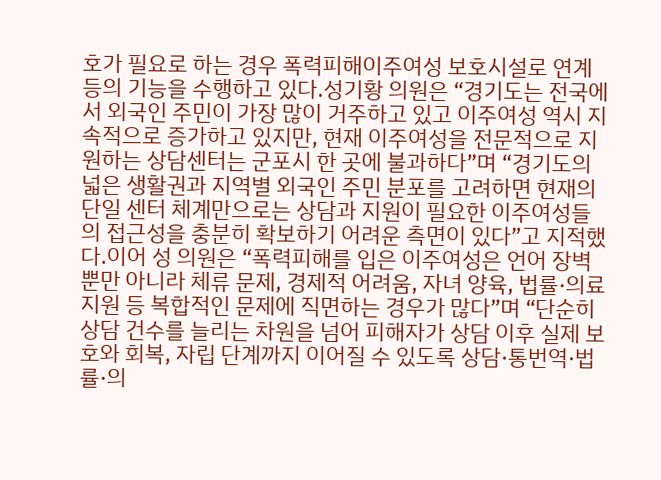호가 필요로 하는 경우 폭력피해이주여성 보호시설로 연계 등의 기능을 수행하고 있다.성기황 의원은 “경기도는 전국에서 외국인 주민이 가장 많이 거주하고 있고 이주여성 역시 지속적으로 증가하고 있지만, 현재 이주여성을 전문적으로 지원하는 상담센터는 군포시 한 곳에 불과하다”며 “경기도의 넓은 생활권과 지역별 외국인 주민 분포를 고려하면 현재의 단일 센터 체계만으로는 상담과 지원이 필요한 이주여성들의 접근성을 충분히 확보하기 어려운 측면이 있다”고 지적했다.이어 성 의원은 “폭력피해를 입은 이주여성은 언어 장벽뿐만 아니라 체류 문제, 경제적 어려움, 자녀 양육, 법률·의료지원 등 복합적인 문제에 직면하는 경우가 많다”며 “단순히 상담 건수를 늘리는 차원을 넘어 피해자가 상담 이후 실제 보호와 회복, 자립 단계까지 이어질 수 있도록 상담·통번역·법률·의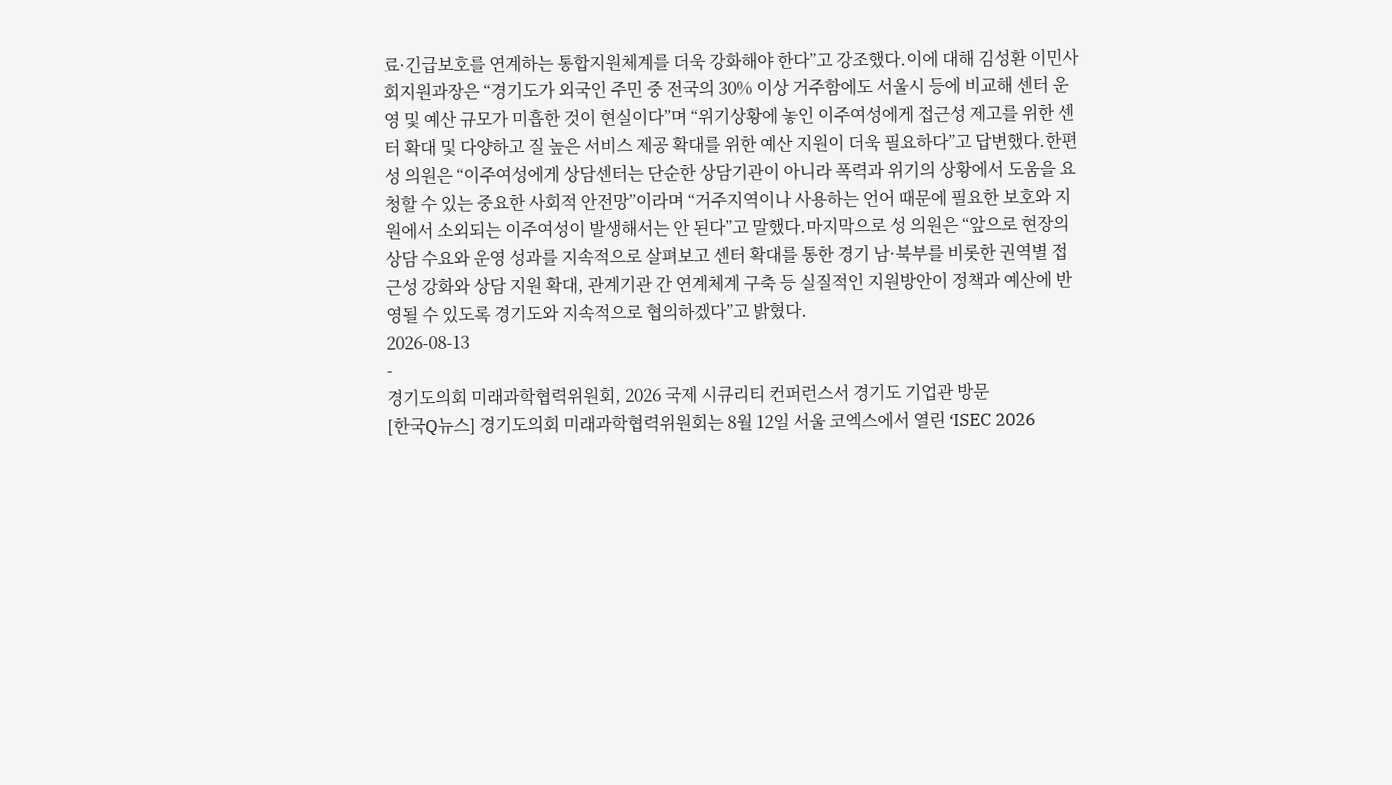료·긴급보호를 연계하는 통합지원체계를 더욱 강화해야 한다”고 강조했다.이에 대해 김성환 이민사회지원과장은 “경기도가 외국인 주민 중 전국의 30% 이상 거주함에도 서울시 등에 비교해 센터 운영 및 예산 규모가 미흡한 것이 현실이다”며 “위기상황에 놓인 이주여성에게 접근성 제고를 위한 센터 확대 및 다양하고 질 높은 서비스 제공 확대를 위한 예산 지원이 더욱 필요하다”고 답변했다.한편 성 의원은 “이주여성에게 상담센터는 단순한 상담기관이 아니라 폭력과 위기의 상황에서 도움을 요청할 수 있는 중요한 사회적 안전망”이라며 “거주지역이나 사용하는 언어 때문에 필요한 보호와 지원에서 소외되는 이주여성이 발생해서는 안 된다”고 말했다.마지막으로 성 의원은 “앞으로 현장의 상담 수요와 운영 성과를 지속적으로 살펴보고 센터 확대를 통한 경기 남·북부를 비롯한 권역별 접근성 강화와 상담 지원 확대, 관계기관 간 연계체계 구축 등 실질적인 지원방안이 정책과 예산에 반영될 수 있도록 경기도와 지속적으로 협의하겠다”고 밝혔다.
2026-08-13
-
경기도의회 미래과학협력위원회, 2026 국제 시큐리티 컨퍼런스서 경기도 기업관 방문
[한국Q뉴스] 경기도의회 미래과학협력위원회는 8월 12일 서울 코엑스에서 열린 ‘ISEC 2026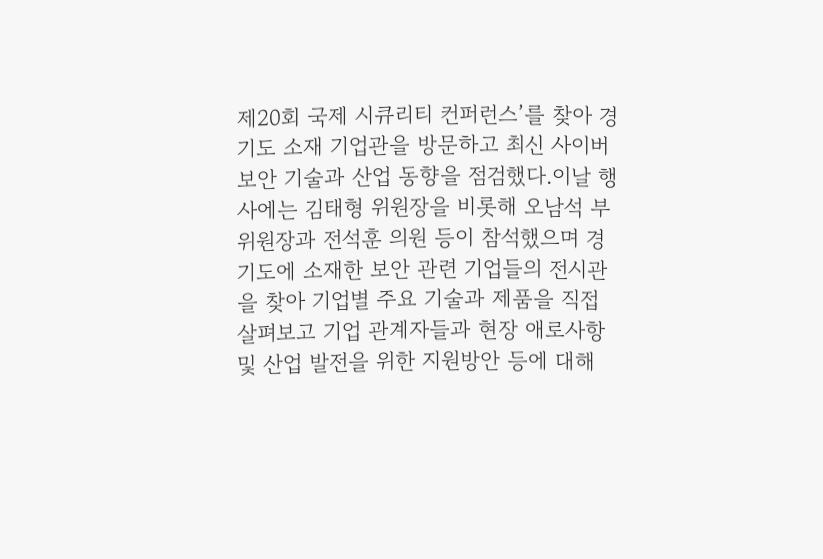제20회 국제 시큐리티 컨퍼런스’를 찾아 경기도 소재 기업관을 방문하고 최신 사이버보안 기술과 산업 동향을 점검했다.이날 행사에는 김태형 위원장을 비롯해 오남석 부위원장과 전석훈 의원 등이 참석했으며 경기도에 소재한 보안 관련 기업들의 전시관을 찾아 기업별 주요 기술과 제품을 직접 살펴보고 기업 관계자들과 현장 애로사항 및 산업 발전을 위한 지원방안 등에 대해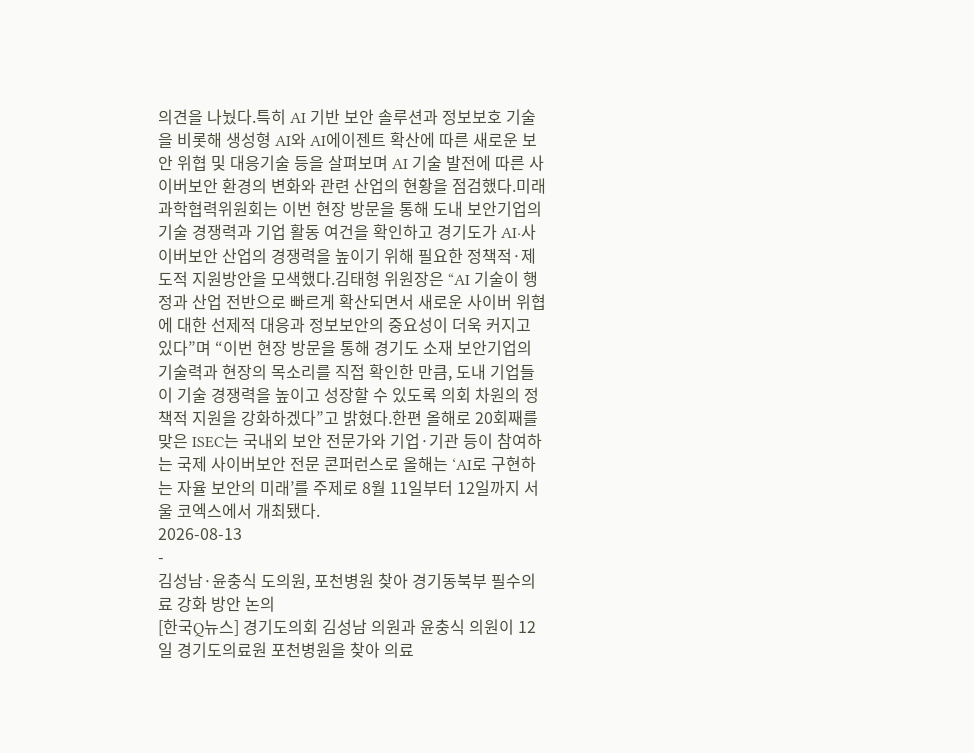의견을 나눴다.특히 AI 기반 보안 솔루션과 정보보호 기술을 비롯해 생성형 AI와 AI에이젠트 확산에 따른 새로운 보안 위협 및 대응기술 등을 살펴보며 AI 기술 발전에 따른 사이버보안 환경의 변화와 관련 산업의 현황을 점검했다.미래과학협력위원회는 이번 현장 방문을 통해 도내 보안기업의 기술 경쟁력과 기업 활동 여건을 확인하고 경기도가 AI·사이버보안 산업의 경쟁력을 높이기 위해 필요한 정책적·제도적 지원방안을 모색했다.김태형 위원장은 “AI 기술이 행정과 산업 전반으로 빠르게 확산되면서 새로운 사이버 위협에 대한 선제적 대응과 정보보안의 중요성이 더욱 커지고 있다”며 “이번 현장 방문을 통해 경기도 소재 보안기업의 기술력과 현장의 목소리를 직접 확인한 만큼, 도내 기업들이 기술 경쟁력을 높이고 성장할 수 있도록 의회 차원의 정책적 지원을 강화하겠다”고 밝혔다.한편 올해로 20회째를 맞은 ISEC는 국내외 보안 전문가와 기업·기관 등이 참여하는 국제 사이버보안 전문 콘퍼런스로 올해는 ‘AI로 구현하는 자율 보안의 미래’를 주제로 8월 11일부터 12일까지 서울 코엑스에서 개최됐다.
2026-08-13
-
김성남·윤충식 도의원, 포천병원 찾아 경기동북부 필수의료 강화 방안 논의
[한국Q뉴스] 경기도의회 김성남 의원과 윤충식 의원이 12일 경기도의료원 포천병원을 찾아 의료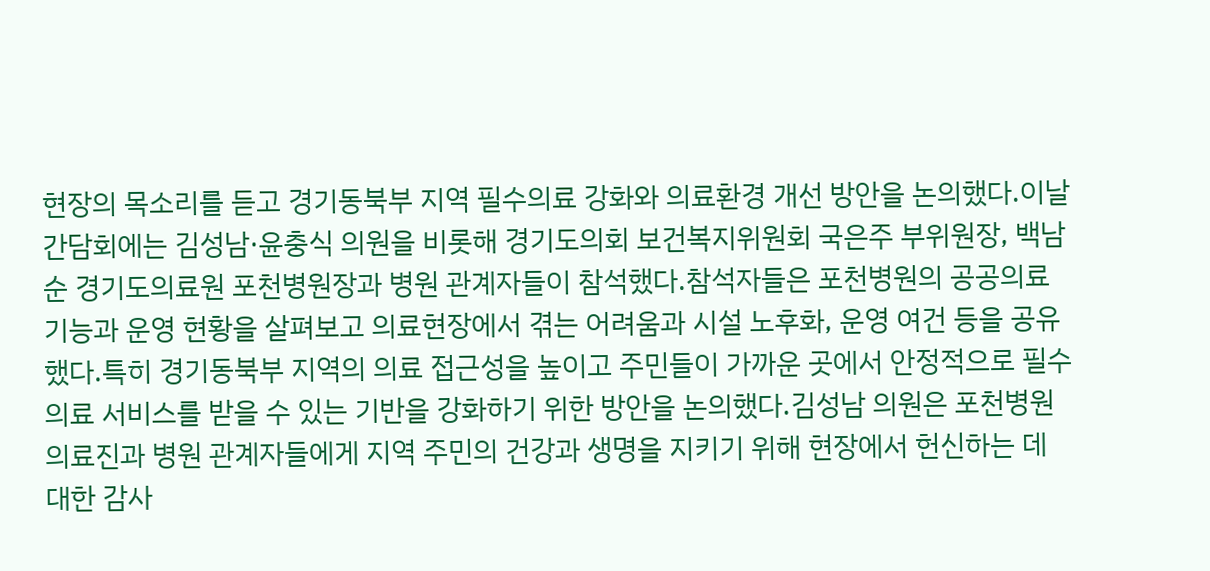현장의 목소리를 듣고 경기동북부 지역 필수의료 강화와 의료환경 개선 방안을 논의했다.이날 간담회에는 김성남·윤충식 의원을 비롯해 경기도의회 보건복지위원회 국은주 부위원장, 백남순 경기도의료원 포천병원장과 병원 관계자들이 참석했다.참석자들은 포천병원의 공공의료 기능과 운영 현황을 살펴보고 의료현장에서 겪는 어려움과 시설 노후화, 운영 여건 등을 공유했다.특히 경기동북부 지역의 의료 접근성을 높이고 주민들이 가까운 곳에서 안정적으로 필수의료 서비스를 받을 수 있는 기반을 강화하기 위한 방안을 논의했다.김성남 의원은 포천병원 의료진과 병원 관계자들에게 지역 주민의 건강과 생명을 지키기 위해 현장에서 헌신하는 데 대한 감사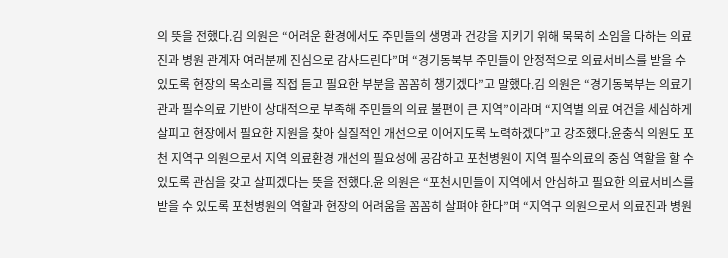의 뜻을 전했다.김 의원은 “어려운 환경에서도 주민들의 생명과 건강을 지키기 위해 묵묵히 소임을 다하는 의료진과 병원 관계자 여러분께 진심으로 감사드린다”며 “경기동북부 주민들이 안정적으로 의료서비스를 받을 수 있도록 현장의 목소리를 직접 듣고 필요한 부분을 꼼꼼히 챙기겠다”고 말했다.김 의원은 “경기동북부는 의료기관과 필수의료 기반이 상대적으로 부족해 주민들의 의료 불편이 큰 지역”이라며 “지역별 의료 여건을 세심하게 살피고 현장에서 필요한 지원을 찾아 실질적인 개선으로 이어지도록 노력하겠다”고 강조했다.윤충식 의원도 포천 지역구 의원으로서 지역 의료환경 개선의 필요성에 공감하고 포천병원이 지역 필수의료의 중심 역할을 할 수 있도록 관심을 갖고 살피겠다는 뜻을 전했다.윤 의원은 “포천시민들이 지역에서 안심하고 필요한 의료서비스를 받을 수 있도록 포천병원의 역할과 현장의 어려움을 꼼꼼히 살펴야 한다”며 “지역구 의원으로서 의료진과 병원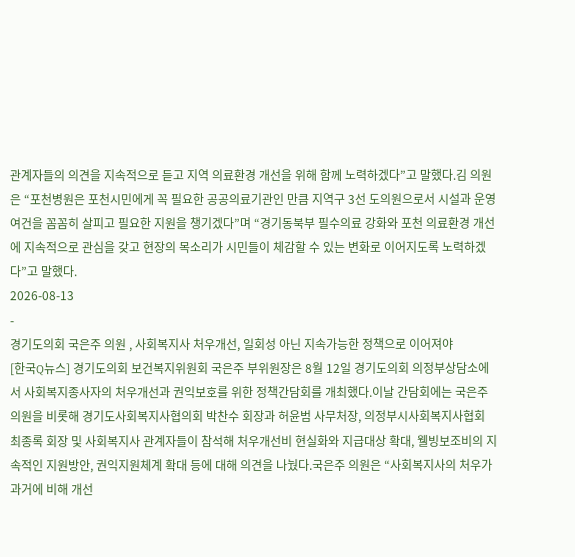관계자들의 의견을 지속적으로 듣고 지역 의료환경 개선을 위해 함께 노력하겠다”고 말했다.김 의원은 “포천병원은 포천시민에게 꼭 필요한 공공의료기관인 만큼 지역구 3선 도의원으로서 시설과 운영 여건을 꼼꼼히 살피고 필요한 지원을 챙기겠다”며 “경기동북부 필수의료 강화와 포천 의료환경 개선에 지속적으로 관심을 갖고 현장의 목소리가 시민들이 체감할 수 있는 변화로 이어지도록 노력하겠다”고 말했다.
2026-08-13
-
경기도의회 국은주 의원 , 사회복지사 처우개선, 일회성 아닌 지속가능한 정책으로 이어져야
[한국Q뉴스] 경기도의회 보건복지위원회 국은주 부위원장은 8월 12일 경기도의회 의정부상담소에서 사회복지종사자의 처우개선과 권익보호를 위한 정책간담회를 개최했다.이날 간담회에는 국은주 의원을 비롯해 경기도사회복지사협의회 박찬수 회장과 허윤범 사무처장, 의정부시사회복지사협회 최종록 회장 및 사회복지사 관계자들이 참석해 처우개선비 현실화와 지급대상 확대, 웰빙보조비의 지속적인 지원방안, 권익지원체계 확대 등에 대해 의견을 나눴다.국은주 의원은 “사회복지사의 처우가 과거에 비해 개선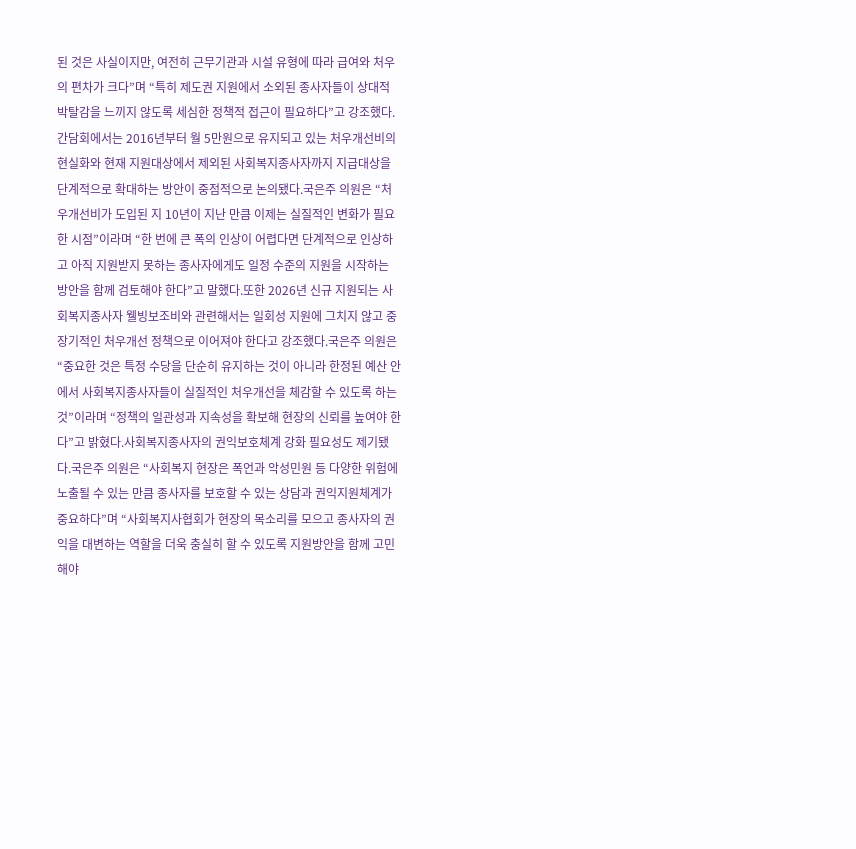된 것은 사실이지만, 여전히 근무기관과 시설 유형에 따라 급여와 처우의 편차가 크다”며 “특히 제도권 지원에서 소외된 종사자들이 상대적 박탈감을 느끼지 않도록 세심한 정책적 접근이 필요하다”고 강조했다.간담회에서는 2016년부터 월 5만원으로 유지되고 있는 처우개선비의 현실화와 현재 지원대상에서 제외된 사회복지종사자까지 지급대상을 단계적으로 확대하는 방안이 중점적으로 논의됐다.국은주 의원은 “처우개선비가 도입된 지 10년이 지난 만큼 이제는 실질적인 변화가 필요한 시점”이라며 “한 번에 큰 폭의 인상이 어렵다면 단계적으로 인상하고 아직 지원받지 못하는 종사자에게도 일정 수준의 지원을 시작하는 방안을 함께 검토해야 한다”고 말했다.또한 2026년 신규 지원되는 사회복지종사자 웰빙보조비와 관련해서는 일회성 지원에 그치지 않고 중장기적인 처우개선 정책으로 이어져야 한다고 강조했다.국은주 의원은 “중요한 것은 특정 수당을 단순히 유지하는 것이 아니라 한정된 예산 안에서 사회복지종사자들이 실질적인 처우개선을 체감할 수 있도록 하는 것”이라며 “정책의 일관성과 지속성을 확보해 현장의 신뢰를 높여야 한다”고 밝혔다.사회복지종사자의 권익보호체계 강화 필요성도 제기됐다.국은주 의원은 “사회복지 현장은 폭언과 악성민원 등 다양한 위험에 노출될 수 있는 만큼 종사자를 보호할 수 있는 상담과 권익지원체계가 중요하다”며 “사회복지사협회가 현장의 목소리를 모으고 종사자의 권익을 대변하는 역할을 더욱 충실히 할 수 있도록 지원방안을 함께 고민해야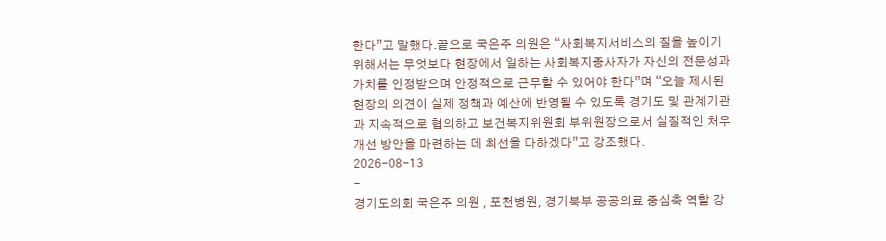한다”고 말했다.끝으로 국은주 의원은 “사회복지서비스의 질을 높이기 위해서는 무엇보다 현장에서 일하는 사회복지종사자가 자신의 전문성과 가치를 인정받으며 안정적으로 근무할 수 있어야 한다”며 “오늘 제시된 현장의 의견이 실제 정책과 예산에 반영될 수 있도록 경기도 및 관계기관과 지속적으로 협의하고 보건복지위원회 부위원장으로서 실질적인 처우개선 방안을 마련하는 데 최선을 다하겠다”고 강조했다.
2026-08-13
-
경기도의회 국은주 의원 , 포천병원, 경기북부 공공의료 중심축 역할 강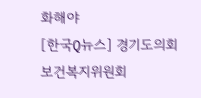화해야
[한국Q뉴스] 경기도의회 보건복지위원회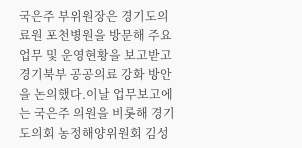국은주 부위원장은 경기도의료원 포천병원을 방문해 주요 업무 및 운영현황을 보고받고 경기북부 공공의료 강화 방안을 논의했다.이날 업무보고에는 국은주 의원을 비롯해 경기도의회 농정해양위원회 김성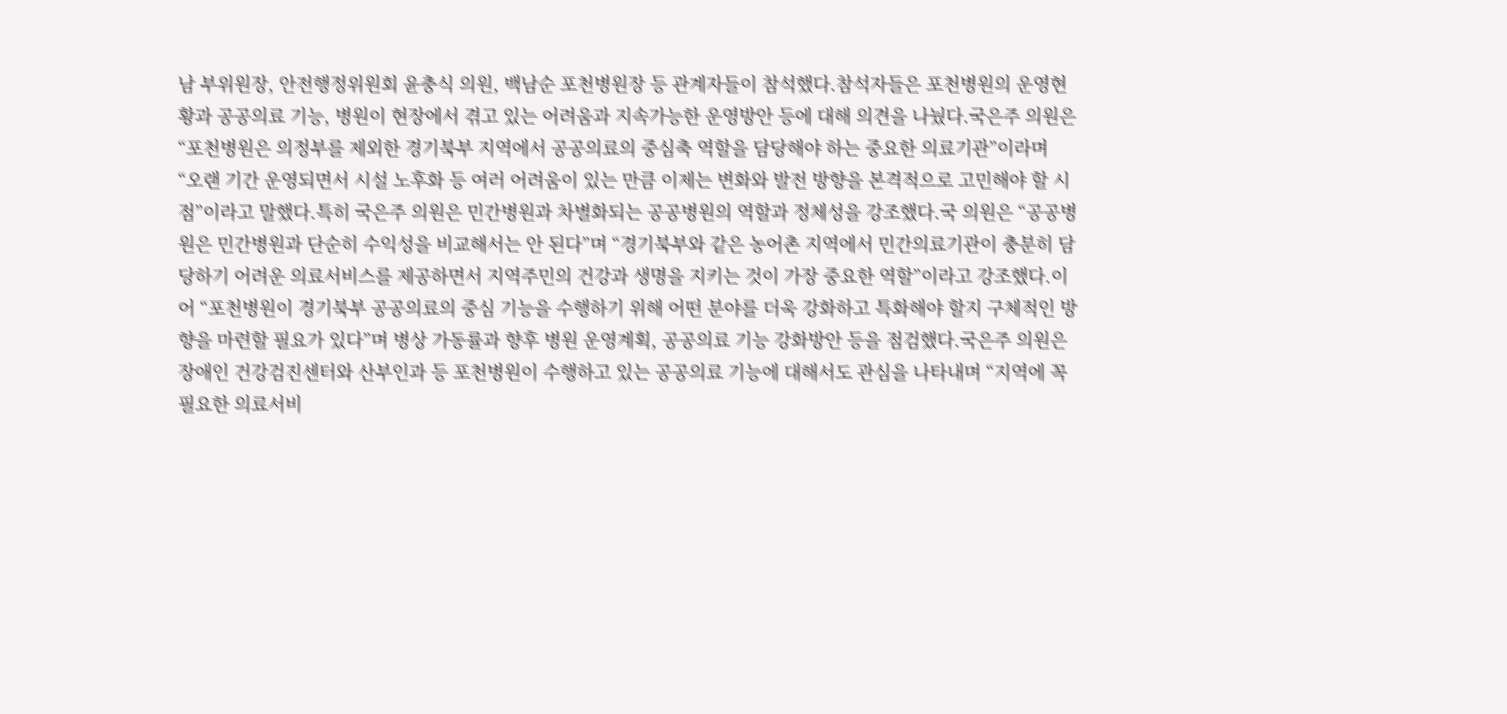남 부위원장, 안전행정위원회 윤충식 의원, 백남순 포천병원장 등 관계자들이 참석했다.참석자들은 포천병원의 운영현황과 공공의료 기능, 병원이 현장에서 겪고 있는 어려움과 지속가능한 운영방안 등에 대해 의견을 나눴다.국은주 의원은 “포천병원은 의정부를 제외한 경기북부 지역에서 공공의료의 중심축 역할을 담당해야 하는 중요한 의료기관”이라며 “오랜 기간 운영되면서 시설 노후화 등 여러 어려움이 있는 만큼 이제는 변화와 발전 방향을 본격적으로 고민해야 할 시점”이라고 말했다.특히 국은주 의원은 민간병원과 차별화되는 공공병원의 역할과 정체성을 강조했다.국 의원은 “공공병원은 민간병원과 단순히 수익성을 비교해서는 안 된다”며 “경기북부와 같은 농어촌 지역에서 민간의료기관이 충분히 담당하기 어려운 의료서비스를 제공하면서 지역주민의 건강과 생명을 지키는 것이 가장 중요한 역할”이라고 강조했다.이어 “포천병원이 경기북부 공공의료의 중심 기능을 수행하기 위해 어떤 분야를 더욱 강화하고 특화해야 할지 구체적인 방향을 마련할 필요가 있다”며 병상 가동률과 향후 병원 운영계획, 공공의료 기능 강화방안 등을 점검했다.국은주 의원은 장애인 건강검진센터와 산부인과 등 포천병원이 수행하고 있는 공공의료 기능에 대해서도 관심을 나타내며 “지역에 꼭 필요한 의료서비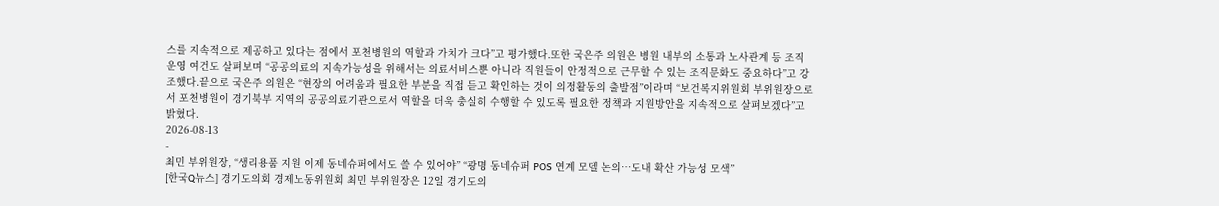스를 지속적으로 제공하고 있다는 점에서 포천병원의 역할과 가치가 크다”고 평가했다.또한 국은주 의원은 병원 내부의 소통과 노사관계 등 조직 운영 여건도 살펴보며 “공공의료의 지속가능성을 위해서는 의료서비스뿐 아니라 직원들이 안정적으로 근무할 수 있는 조직문화도 중요하다”고 강조했다.끝으로 국은주 의원은 “현장의 어려움과 필요한 부분을 직접 듣고 확인하는 것이 의정활동의 출발점”이라며 “보건복지위원회 부위원장으로서 포천병원이 경기북부 지역의 공공의료기관으로서 역할을 더욱 충실히 수행할 수 있도록 필요한 정책과 지원방안을 지속적으로 살펴보겠다”고 밝혔다.
2026-08-13
-
최민 부위원장, “생리용품 지원 이제 동네슈퍼에서도 쓸 수 있어야” “광명 동네슈퍼 POS 연계 모델 논의…도내 확산 가능성 모색”
[한국Q뉴스] 경기도의회 경제노동위원회 최민 부위원장은 12일 경기도의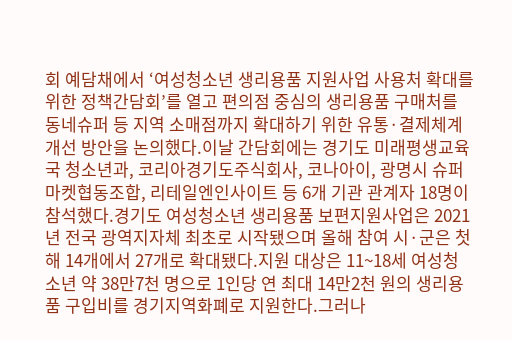회 예담채에서 ‘여성청소년 생리용품 지원사업 사용처 확대를 위한 정책간담회’를 열고 편의점 중심의 생리용품 구매처를 동네슈퍼 등 지역 소매점까지 확대하기 위한 유통·결제체계 개선 방안을 논의했다.이날 간담회에는 경기도 미래평생교육국 청소년과, 코리아경기도주식회사, 코나아이, 광명시 슈퍼마켓협동조합, 리테일엔인사이트 등 6개 기관 관계자 18명이 참석했다.경기도 여성청소년 생리용품 보편지원사업은 2021년 전국 광역지자체 최초로 시작됐으며 올해 참여 시·군은 첫해 14개에서 27개로 확대됐다.지원 대상은 11~18세 여성청소년 약 38만7천 명으로 1인당 연 최대 14만2천 원의 생리용품 구입비를 경기지역화폐로 지원한다.그러나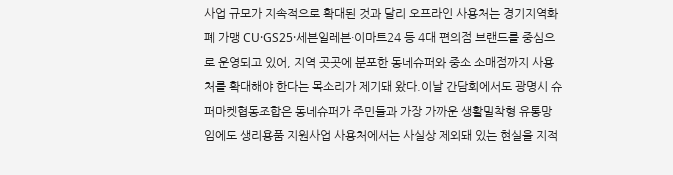사업 규모가 지속적으로 확대된 것과 달리 오프라인 사용처는 경기지역화폐 가맹 CU·GS25·세븐일레븐·이마트24 등 4대 편의점 브랜드를 중심으로 운영되고 있어, 지역 곳곳에 분포한 동네슈퍼와 중소 소매점까지 사용처를 확대해야 한다는 목소리가 제기돼 왔다.이날 간담회에서도 광명시 슈퍼마켓협동조합은 동네슈퍼가 주민들과 가장 가까운 생활밀착형 유통망임에도 생리용품 지원사업 사용처에서는 사실상 제외돼 있는 현실을 지적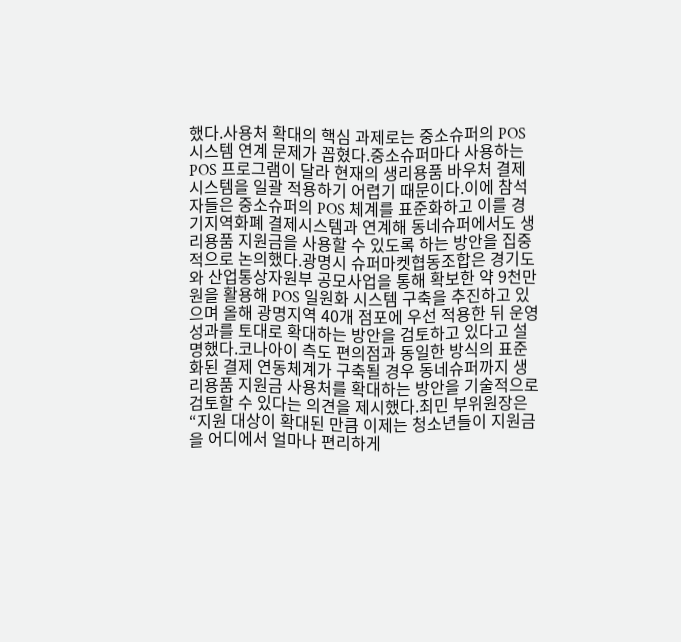했다.사용처 확대의 핵심 과제로는 중소슈퍼의 POS 시스템 연계 문제가 꼽혔다.중소슈퍼마다 사용하는 POS 프로그램이 달라 현재의 생리용품 바우처 결제시스템을 일괄 적용하기 어렵기 때문이다.이에 참석자들은 중소슈퍼의 POS 체계를 표준화하고 이를 경기지역화폐 결제시스템과 연계해 동네슈퍼에서도 생리용품 지원금을 사용할 수 있도록 하는 방안을 집중적으로 논의했다.광명시 슈퍼마켓협동조합은 경기도와 산업통상자원부 공모사업을 통해 확보한 약 9천만원을 활용해 POS 일원화 시스템 구축을 추진하고 있으며 올해 광명지역 40개 점포에 우선 적용한 뒤 운영성과를 토대로 확대하는 방안을 검토하고 있다고 설명했다.코나아이 측도 편의점과 동일한 방식의 표준화된 결제 연동체계가 구축될 경우 동네슈퍼까지 생리용품 지원금 사용처를 확대하는 방안을 기술적으로 검토할 수 있다는 의견을 제시했다.최민 부위원장은 “지원 대상이 확대된 만큼 이제는 청소년들이 지원금을 어디에서 얼마나 편리하게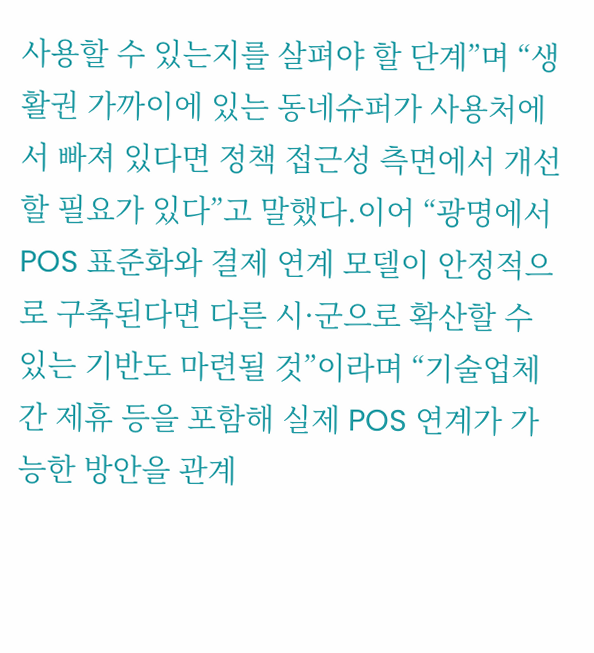사용할 수 있는지를 살펴야 할 단계”며 “생활권 가까이에 있는 동네슈퍼가 사용처에서 빠져 있다면 정책 접근성 측면에서 개선할 필요가 있다”고 말했다.이어 “광명에서 POS 표준화와 결제 연계 모델이 안정적으로 구축된다면 다른 시·군으로 확산할 수 있는 기반도 마련될 것”이라며 “기술업체 간 제휴 등을 포함해 실제 POS 연계가 가능한 방안을 관계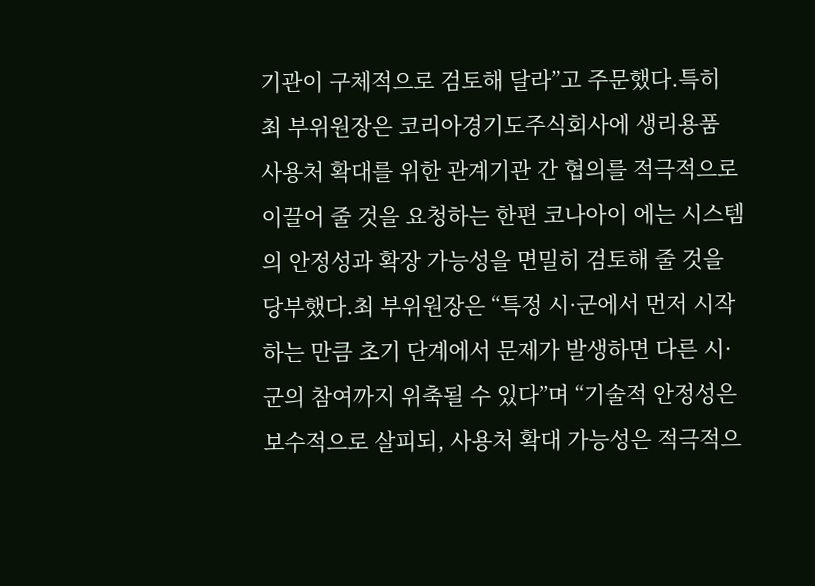기관이 구체적으로 검토해 달라”고 주문했다.특히 최 부위원장은 코리아경기도주식회사에 생리용품 사용처 확대를 위한 관계기관 간 협의를 적극적으로 이끌어 줄 것을 요청하는 한편 코나아이 에는 시스템의 안정성과 확장 가능성을 면밀히 검토해 줄 것을 당부했다.최 부위원장은 “특정 시·군에서 먼저 시작하는 만큼 초기 단계에서 문제가 발생하면 다른 시·군의 참여까지 위축될 수 있다”며 “기술적 안정성은 보수적으로 살피되, 사용처 확대 가능성은 적극적으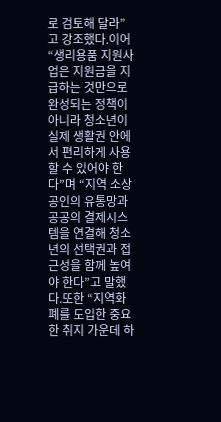로 검토해 달라”고 강조했다.이어 “생리용품 지원사업은 지원금을 지급하는 것만으로 완성되는 정책이 아니라 청소년이 실제 생활권 안에서 편리하게 사용할 수 있어야 한다”며 “지역 소상공인의 유통망과 공공의 결제시스템을 연결해 청소년의 선택권과 접근성을 함께 높여야 한다”고 말했다.또한 “지역화폐를 도입한 중요한 취지 가운데 하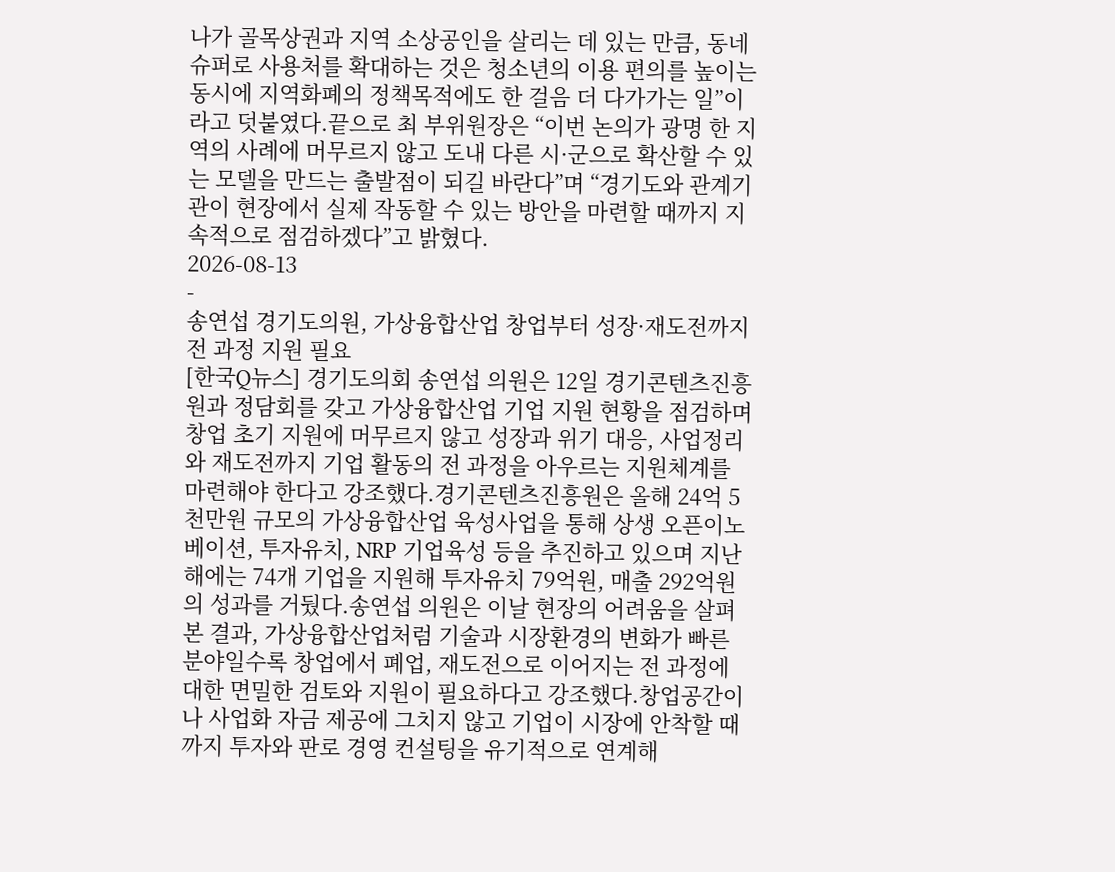나가 골목상권과 지역 소상공인을 살리는 데 있는 만큼, 동네슈퍼로 사용처를 확대하는 것은 청소년의 이용 편의를 높이는 동시에 지역화폐의 정책목적에도 한 걸음 더 다가가는 일”이라고 덧붙였다.끝으로 최 부위원장은 “이번 논의가 광명 한 지역의 사례에 머무르지 않고 도내 다른 시·군으로 확산할 수 있는 모델을 만드는 출발점이 되길 바란다”며 “경기도와 관계기관이 현장에서 실제 작동할 수 있는 방안을 마련할 때까지 지속적으로 점검하겠다”고 밝혔다.
2026-08-13
-
송연섭 경기도의원, 가상융합산업 창업부터 성장·재도전까지 전 과정 지원 필요
[한국Q뉴스] 경기도의회 송연섭 의원은 12일 경기콘텐츠진흥원과 정담회를 갖고 가상융합산업 기업 지원 현황을 점검하며 창업 초기 지원에 머무르지 않고 성장과 위기 대응, 사업정리와 재도전까지 기업 활동의 전 과정을 아우르는 지원체계를 마련해야 한다고 강조했다.경기콘텐츠진흥원은 올해 24억 5천만원 규모의 가상융합산업 육성사업을 통해 상생 오픈이노베이션, 투자유치, NRP 기업육성 등을 추진하고 있으며 지난해에는 74개 기업을 지원해 투자유치 79억원, 매출 292억원의 성과를 거뒀다.송연섭 의원은 이날 현장의 어려움을 살펴본 결과, 가상융합산업처럼 기술과 시장환경의 변화가 빠른 분야일수록 창업에서 폐업, 재도전으로 이어지는 전 과정에 대한 면밀한 검토와 지원이 필요하다고 강조했다.창업공간이나 사업화 자금 제공에 그치지 않고 기업이 시장에 안착할 때까지 투자와 판로 경영 컨설팅을 유기적으로 연계해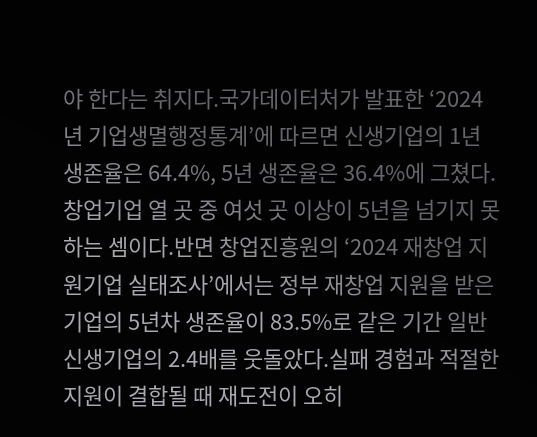야 한다는 취지다.국가데이터처가 발표한 ‘2024년 기업생멸행정통계’에 따르면 신생기업의 1년 생존율은 64.4%, 5년 생존율은 36.4%에 그쳤다.창업기업 열 곳 중 여섯 곳 이상이 5년을 넘기지 못하는 셈이다.반면 창업진흥원의 ‘2024 재창업 지원기업 실태조사’에서는 정부 재창업 지원을 받은 기업의 5년차 생존율이 83.5%로 같은 기간 일반 신생기업의 2.4배를 웃돌았다.실패 경험과 적절한 지원이 결합될 때 재도전이 오히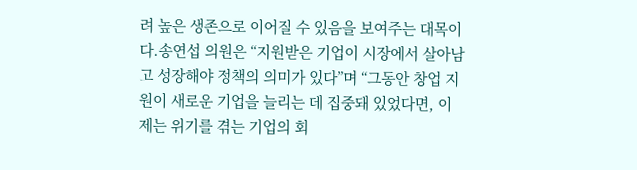려 높은 생존으로 이어질 수 있음을 보여주는 대목이다.송연섭 의원은 “지원받은 기업이 시장에서 살아남고 성장해야 정책의 의미가 있다”며 “그동안 창업 지원이 새로운 기업을 늘리는 데 집중돼 있었다면, 이제는 위기를 겪는 기업의 회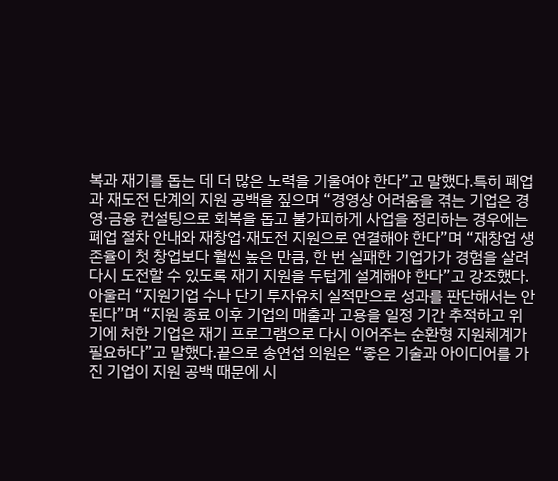복과 재기를 돕는 데 더 많은 노력을 기울여야 한다”고 말했다.특히 폐업과 재도전 단계의 지원 공백을 짚으며 “경영상 어려움을 겪는 기업은 경영·금융 컨설팅으로 회복을 돕고 불가피하게 사업을 정리하는 경우에는 폐업 절차 안내와 재창업·재도전 지원으로 연결해야 한다”며 “재창업 생존율이 첫 창업보다 훨씬 높은 만큼, 한 번 실패한 기업가가 경험을 살려 다시 도전할 수 있도록 재기 지원을 두텁게 설계해야 한다”고 강조했다.아울러 “지원기업 수나 단기 투자유치 실적만으로 성과를 판단해서는 안 된다”며 “지원 종료 이후 기업의 매출과 고용을 일정 기간 추적하고 위기에 처한 기업은 재기 프로그램으로 다시 이어주는 순환형 지원체계가 필요하다”고 말했다.끝으로 송연섭 의원은 “좋은 기술과 아이디어를 가진 기업이 지원 공백 때문에 시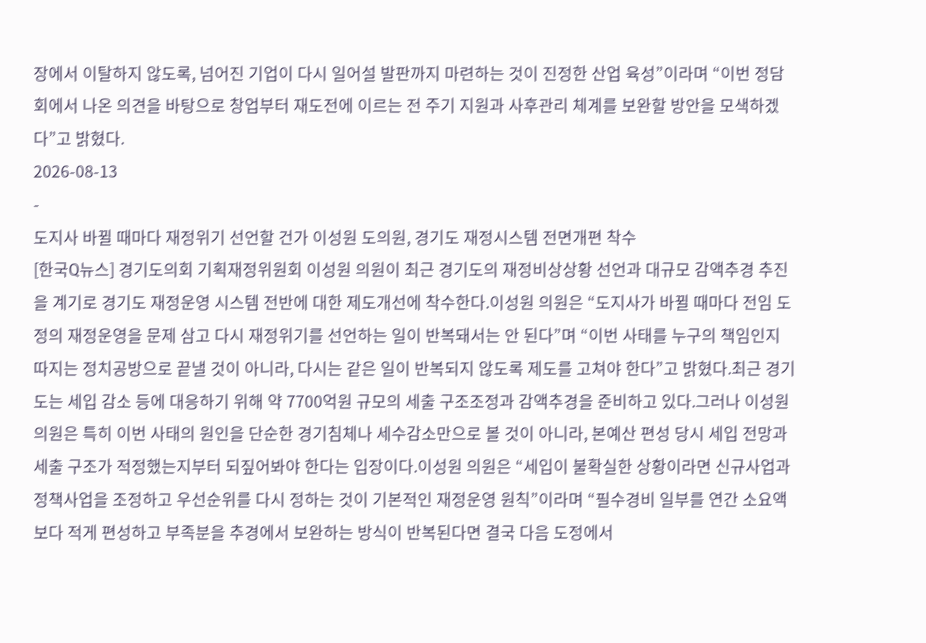장에서 이탈하지 않도록, 넘어진 기업이 다시 일어설 발판까지 마련하는 것이 진정한 산업 육성”이라며 “이번 정담회에서 나온 의견을 바탕으로 창업부터 재도전에 이르는 전 주기 지원과 사후관리 체계를 보완할 방안을 모색하겠다”고 밝혔다.
2026-08-13
-
도지사 바뀔 때마다 재정위기 선언할 건가 이성원 도의원, 경기도 재정시스템 전면개편 착수
[한국Q뉴스] 경기도의회 기획재정위원회 이성원 의원이 최근 경기도의 재정비상상황 선언과 대규모 감액추경 추진을 계기로 경기도 재정운영 시스템 전반에 대한 제도개선에 착수한다.이성원 의원은 “도지사가 바뀔 때마다 전임 도정의 재정운영을 문제 삼고 다시 재정위기를 선언하는 일이 반복돼서는 안 된다”며 “이번 사태를 누구의 책임인지 따지는 정치공방으로 끝낼 것이 아니라, 다시는 같은 일이 반복되지 않도록 제도를 고쳐야 한다”고 밝혔다.최근 경기도는 세입 감소 등에 대응하기 위해 약 7700억원 규모의 세출 구조조정과 감액추경을 준비하고 있다.그러나 이성원 의원은 특히 이번 사태의 원인을 단순한 경기침체나 세수감소만으로 볼 것이 아니라, 본예산 편성 당시 세입 전망과 세출 구조가 적정했는지부터 되짚어봐야 한다는 입장이다.이성원 의원은 “세입이 불확실한 상황이라면 신규사업과 정책사업을 조정하고 우선순위를 다시 정하는 것이 기본적인 재정운영 원칙”이라며 “필수경비 일부를 연간 소요액보다 적게 편성하고 부족분을 추경에서 보완하는 방식이 반복된다면 결국 다음 도정에서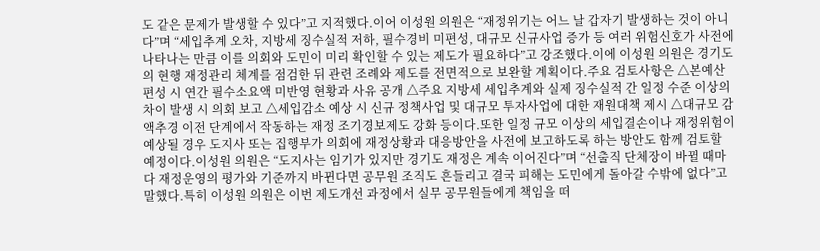도 같은 문제가 발생할 수 있다”고 지적했다.이어 이성원 의원은 “재정위기는 어느 날 갑자기 발생하는 것이 아니다”며 “세입추계 오차, 지방세 징수실적 저하, 필수경비 미편성, 대규모 신규사업 증가 등 여러 위험신호가 사전에 나타나는 만큼 이를 의회와 도민이 미리 확인할 수 있는 제도가 필요하다”고 강조했다.이에 이성원 의원은 경기도의 현행 재정관리 체계를 점검한 뒤 관련 조례와 제도를 전면적으로 보완할 계획이다.주요 검토사항은 △본예산 편성 시 연간 필수소요액 미반영 현황과 사유 공개 △주요 지방세 세입추계와 실제 징수실적 간 일정 수준 이상의 차이 발생 시 의회 보고 △세입감소 예상 시 신규 정책사업 및 대규모 투자사업에 대한 재원대책 제시 △대규모 감액추경 이전 단계에서 작동하는 재정 조기경보제도 강화 등이다.또한 일정 규모 이상의 세입결손이나 재정위험이 예상될 경우 도지사 또는 집행부가 의회에 재정상황과 대응방안을 사전에 보고하도록 하는 방안도 함께 검토할 예정이다.이성원 의원은 “도지사는 임기가 있지만 경기도 재정은 계속 이어진다”며 “선출직 단체장이 바뀔 때마다 재정운영의 평가와 기준까지 바뀐다면 공무원 조직도 흔들리고 결국 피해는 도민에게 돌아갈 수밖에 없다”고 말했다.특히 이성원 의원은 이번 제도개선 과정에서 실무 공무원들에게 책임을 떠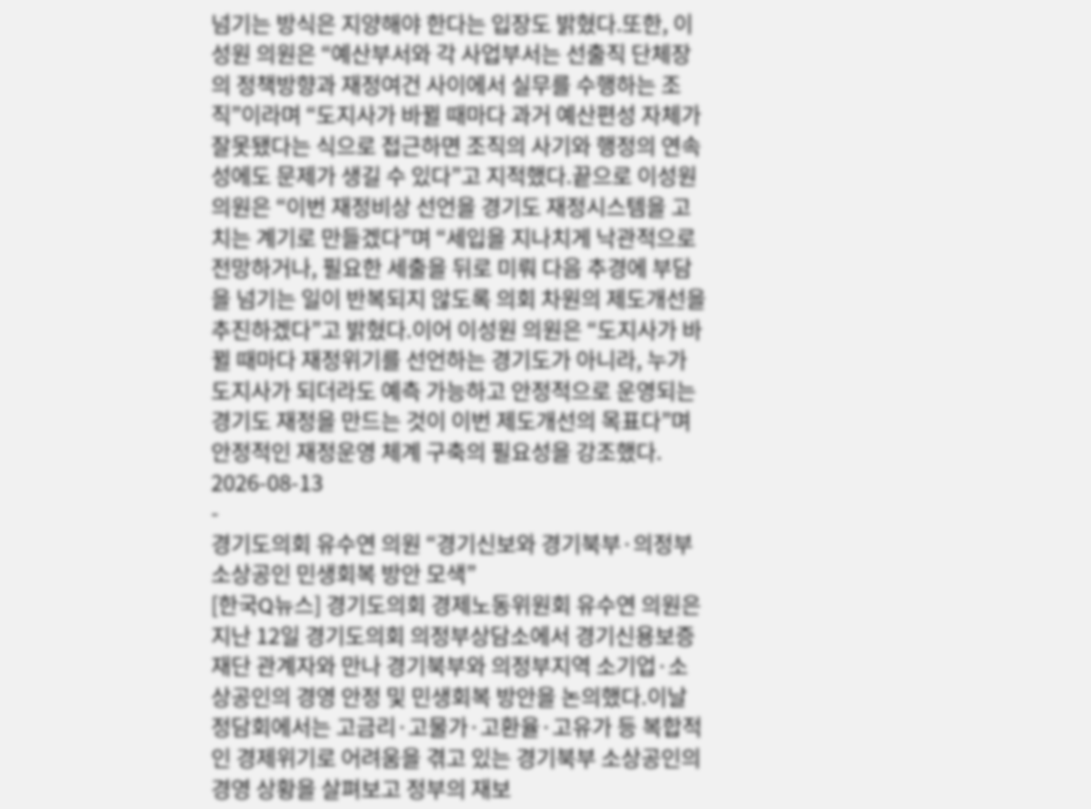넘기는 방식은 지양해야 한다는 입장도 밝혔다.또한, 이성원 의원은 “예산부서와 각 사업부서는 선출직 단체장의 정책방향과 재정여건 사이에서 실무를 수행하는 조직”이라며 “도지사가 바뀔 때마다 과거 예산편성 자체가 잘못됐다는 식으로 접근하면 조직의 사기와 행정의 연속성에도 문제가 생길 수 있다”고 지적했다.끝으로 이성원 의원은 “이번 재정비상 선언을 경기도 재정시스템을 고치는 계기로 만들겠다”며 “세입을 지나치게 낙관적으로 전망하거나, 필요한 세출을 뒤로 미뤄 다음 추경에 부담을 넘기는 일이 반복되지 않도록 의회 차원의 제도개선을 추진하겠다”고 밝혔다.이어 이성원 의원은 “도지사가 바뀔 때마다 재정위기를 선언하는 경기도가 아니라, 누가 도지사가 되더라도 예측 가능하고 안정적으로 운영되는 경기도 재정을 만드는 것이 이번 제도개선의 목표다”며 안정적인 재정운영 체계 구축의 필요성을 강조했다.
2026-08-13
-
경기도의회 유수연 의원 “경기신보와 경기북부·의정부 소상공인 민생회복 방안 모색”
[한국Q뉴스] 경기도의회 경제노동위원회 유수연 의원은 지난 12일 경기도의회 의정부상담소에서 경기신용보증재단 관계자와 만나 경기북부와 의정부지역 소기업·소상공인의 경영 안정 및 민생회복 방안을 논의했다.이날 정담회에서는 고금리·고물가·고환율·고유가 등 복합적인 경제위기로 어려움을 겪고 있는 경기북부 소상공인의 경영 상황을 살펴보고 정부의 재보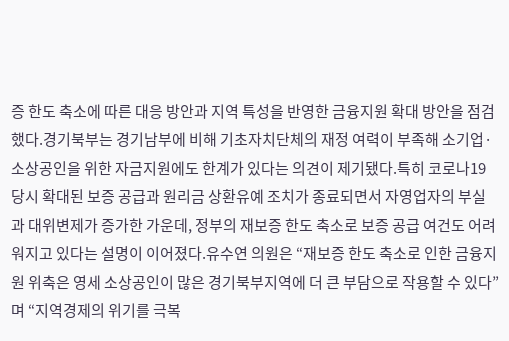증 한도 축소에 따른 대응 방안과 지역 특성을 반영한 금융지원 확대 방안을 점검했다.경기북부는 경기남부에 비해 기초자치단체의 재정 여력이 부족해 소기업·소상공인을 위한 자금지원에도 한계가 있다는 의견이 제기됐다.특히 코로나19 당시 확대된 보증 공급과 원리금 상환유예 조치가 종료되면서 자영업자의 부실과 대위변제가 증가한 가운데, 정부의 재보증 한도 축소로 보증 공급 여건도 어려워지고 있다는 설명이 이어졌다.유수연 의원은 “재보증 한도 축소로 인한 금융지원 위축은 영세 소상공인이 많은 경기북부지역에 더 큰 부담으로 작용할 수 있다”며 “지역경제의 위기를 극복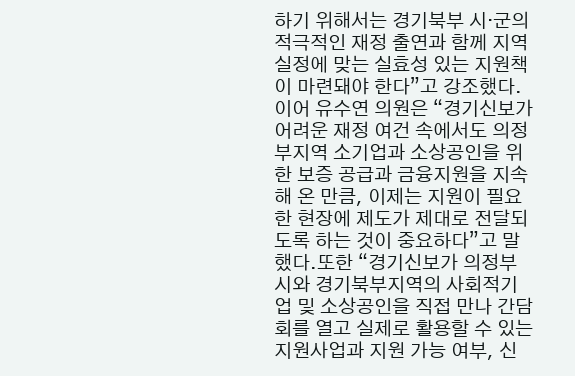하기 위해서는 경기북부 시·군의 적극적인 재정 출연과 함께 지역 실정에 맞는 실효성 있는 지원책이 마련돼야 한다”고 강조했다.이어 유수연 의원은 “경기신보가 어려운 재정 여건 속에서도 의정부지역 소기업과 소상공인을 위한 보증 공급과 금융지원을 지속해 온 만큼, 이제는 지원이 필요한 현장에 제도가 제대로 전달되도록 하는 것이 중요하다”고 말했다.또한 “경기신보가 의정부시와 경기북부지역의 사회적기업 및 소상공인을 직접 만나 간담회를 열고 실제로 활용할 수 있는 지원사업과 지원 가능 여부, 신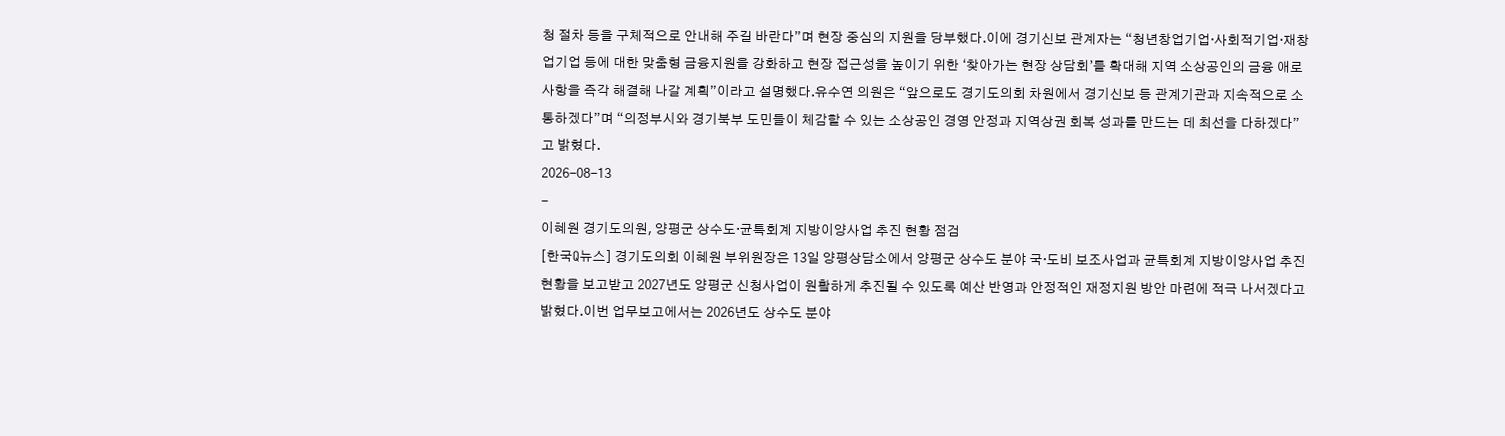청 절차 등을 구체적으로 안내해 주길 바란다”며 현장 중심의 지원을 당부했다.이에 경기신보 관계자는 “청년창업기업·사회적기업·재창업기업 등에 대한 맞춤형 금융지원을 강화하고 현장 접근성을 높이기 위한 ‘찾아가는 현장 상담회’를 확대해 지역 소상공인의 금융 애로사항을 즉각 해결해 나갈 계획”이라고 설명했다.유수연 의원은 “앞으로도 경기도의회 차원에서 경기신보 등 관계기관과 지속적으로 소통하겠다”며 “의정부시와 경기북부 도민들이 체감할 수 있는 소상공인 경영 안정과 지역상권 회복 성과를 만드는 데 최선을 다하겠다”고 밝혔다.
2026-08-13
-
이혜원 경기도의원, 양평군 상수도·균특회계 지방이양사업 추진 현황 점검
[한국Q뉴스] 경기도의회 이혜원 부위원장은 13일 양평상담소에서 양평군 상수도 분야 국·도비 보조사업과 균특회계 지방이양사업 추진현황을 보고받고 2027년도 양평군 신청사업이 원활하게 추진될 수 있도록 예산 반영과 안정적인 재정지원 방안 마련에 적극 나서겠다고 밝혔다.이번 업무보고에서는 2026년도 상수도 분야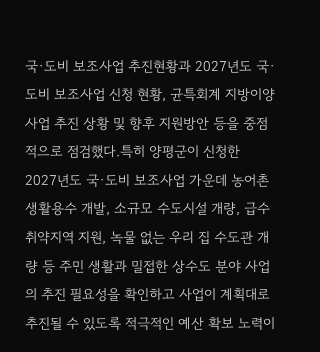국·도비 보조사업 추진현황과 2027년도 국·도비 보조사업 신청 현황, 균특회계 지방이양사업 추진 상황 및 향후 지원방안 등을 중점적으로 점검했다.특히 양평군이 신청한 2027년도 국·도비 보조사업 가운데 농어촌 생활용수 개발, 소규모 수도시설 개량, 급수취약지역 지원, 녹물 없는 우리 집 수도관 개량 등 주민 생활과 밀접한 상수도 분야 사업의 추진 필요성을 확인하고 사업이 계획대로 추진될 수 있도록 적극적인 예산 확보 노력이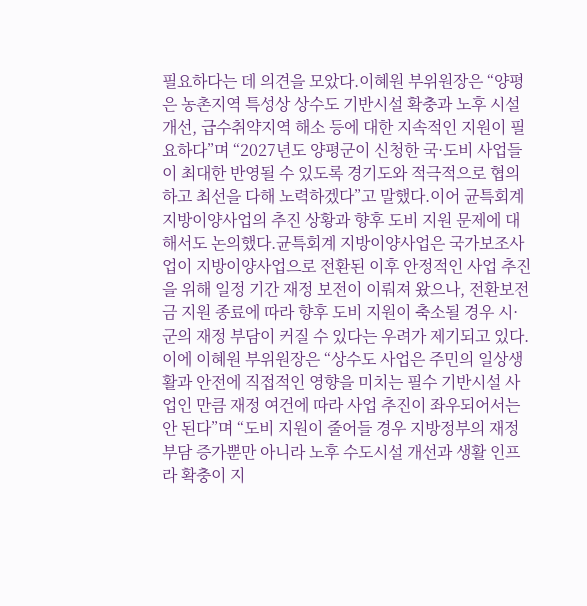필요하다는 데 의견을 모았다.이혜원 부위원장은 “양평은 농촌지역 특성상 상수도 기반시설 확충과 노후 시설 개선, 급수취약지역 해소 등에 대한 지속적인 지원이 필요하다”며 “2027년도 양평군이 신청한 국·도비 사업들이 최대한 반영될 수 있도록 경기도와 적극적으로 협의하고 최선을 다해 노력하겠다”고 말했다.이어 균특회계 지방이양사업의 추진 상황과 향후 도비 지원 문제에 대해서도 논의했다.균특회계 지방이양사업은 국가보조사업이 지방이양사업으로 전환된 이후 안정적인 사업 추진을 위해 일정 기간 재정 보전이 이뤄져 왔으나, 전환보전금 지원 종료에 따라 향후 도비 지원이 축소될 경우 시·군의 재정 부담이 커질 수 있다는 우려가 제기되고 있다.이에 이혜원 부위원장은 “상수도 사업은 주민의 일상생활과 안전에 직접적인 영향을 미치는 필수 기반시설 사업인 만큼 재정 여건에 따라 사업 추진이 좌우되어서는 안 된다”며 “도비 지원이 줄어들 경우 지방정부의 재정 부담 증가뿐만 아니라 노후 수도시설 개선과 생활 인프라 확충이 지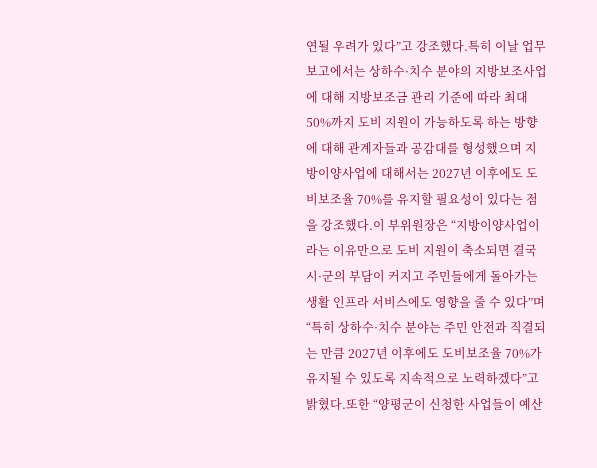연될 우려가 있다”고 강조했다.특히 이날 업무보고에서는 상하수·치수 분야의 지방보조사업에 대해 지방보조금 관리 기준에 따라 최대 50%까지 도비 지원이 가능하도록 하는 방향에 대해 관계자들과 공감대를 형성했으며 지방이양사업에 대해서는 2027년 이후에도 도비보조율 70%를 유지할 필요성이 있다는 점을 강조했다.이 부위원장은 “지방이양사업이라는 이유만으로 도비 지원이 축소되면 결국 시·군의 부담이 커지고 주민들에게 돌아가는 생활 인프라 서비스에도 영향을 줄 수 있다”며 “특히 상하수·치수 분야는 주민 안전과 직결되는 만큼 2027년 이후에도 도비보조율 70%가 유지될 수 있도록 지속적으로 노력하겠다”고 밝혔다.또한 “양평군이 신청한 사업들이 예산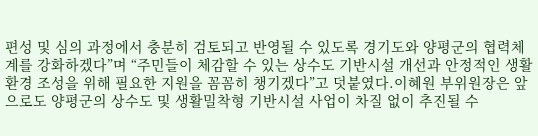편성 및 심의 과정에서 충분히 검토되고 반영될 수 있도록 경기도와 양평군의 협력체계를 강화하겠다”며 “주민들이 체감할 수 있는 상수도 기반시설 개선과 안정적인 생활환경 조성을 위해 필요한 지원을 꼼꼼히 챙기겠다”고 덧붙였다.이혜원 부위원장은 앞으로도 양평군의 상수도 및 생활밀착형 기반시설 사업이 차질 없이 추진될 수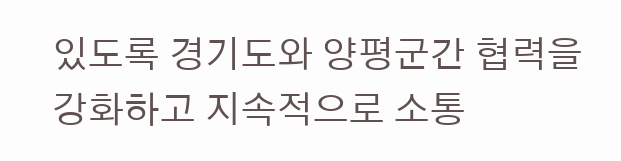있도록 경기도와 양평군간 협력을 강화하고 지속적으로 소통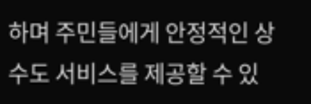하며 주민들에게 안정적인 상수도 서비스를 제공할 수 있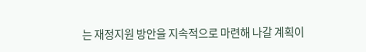는 재정지원 방안을 지속적으로 마련해 나갈 계획이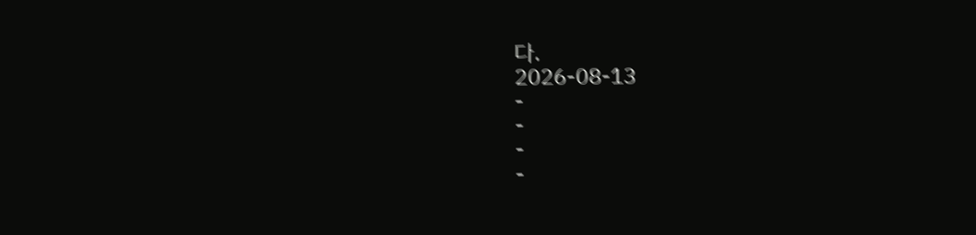다.
2026-08-13
-
-
-
-